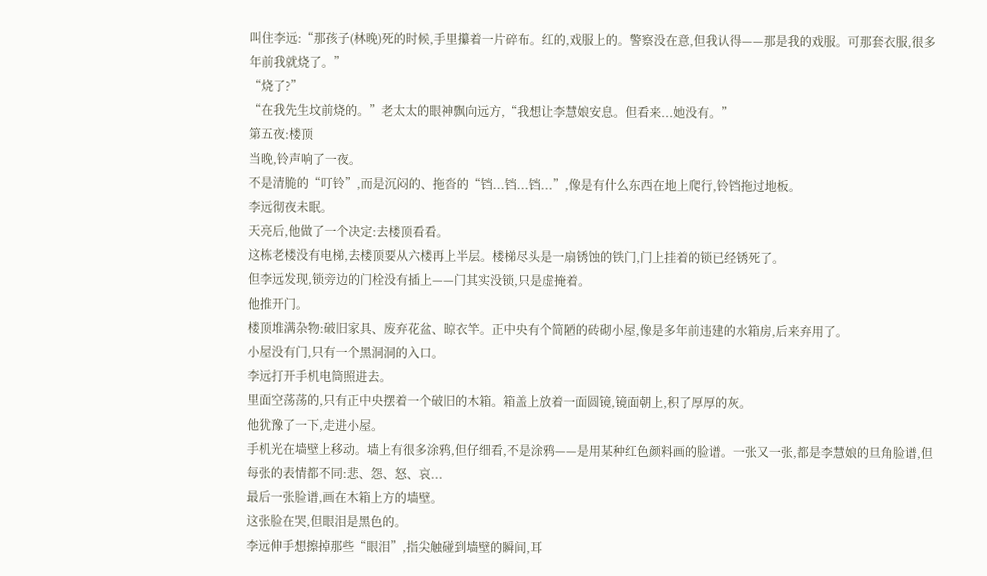叫住李远:“那孩子(林晚)死的时候,手里攥着一片碎布。红的,戏服上的。警察没在意,但我认得——那是我的戏服。可那套衣服,很多年前我就烧了。”
“烧了?”
“在我先生坟前烧的。”老太太的眼神飘向远方,“我想让李慧娘安息。但看来...她没有。”
第五夜:楼顶
当晚,铃声响了一夜。
不是清脆的“叮铃”,而是沉闷的、拖沓的“铛...铛...铛...”,像是有什么东西在地上爬行,铃铛拖过地板。
李远彻夜未眠。
天亮后,他做了一个决定:去楼顶看看。
这栋老楼没有电梯,去楼顶要从六楼再上半层。楼梯尽头是一扇锈蚀的铁门,门上挂着的锁已经锈死了。
但李远发现,锁旁边的门栓没有插上——门其实没锁,只是虚掩着。
他推开门。
楼顶堆满杂物:破旧家具、废弃花盆、晾衣竿。正中央有个简陋的砖砌小屋,像是多年前违建的水箱房,后来弃用了。
小屋没有门,只有一个黑洞洞的入口。
李远打开手机电筒照进去。
里面空荡荡的,只有正中央摆着一个破旧的木箱。箱盖上放着一面圆镜,镜面朝上,积了厚厚的灰。
他犹豫了一下,走进小屋。
手机光在墙壁上移动。墙上有很多涂鸦,但仔细看,不是涂鸦——是用某种红色颜料画的脸谱。一张又一张,都是李慧娘的旦角脸谱,但每张的表情都不同:悲、怨、怒、哀...
最后一张脸谱,画在木箱上方的墙壁。
这张脸在哭,但眼泪是黑色的。
李远伸手想擦掉那些“眼泪”,指尖触碰到墙壁的瞬间,耳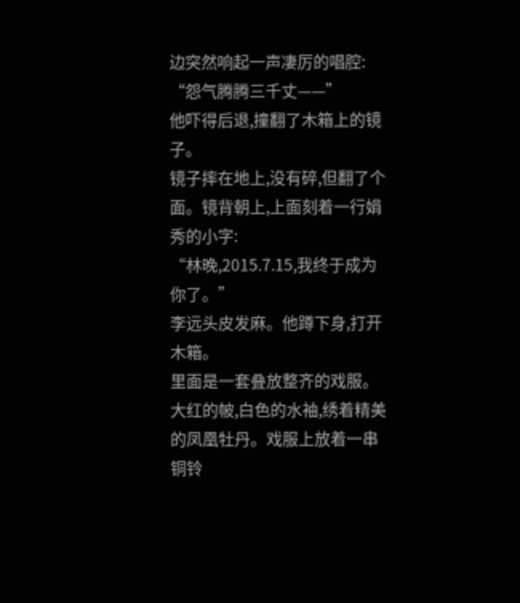边突然响起一声凄厉的唱腔:
“怨气腾腾三千丈——”
他吓得后退,撞翻了木箱上的镜子。
镜子摔在地上,没有碎,但翻了个面。镜背朝上,上面刻着一行娟秀的小字:
“林晚,2015.7.15,我终于成为你了。”
李远头皮发麻。他蹲下身,打开木箱。
里面是一套叠放整齐的戏服。大红的帔,白色的水袖,绣着精美的凤凰牡丹。戏服上放着一串铜铃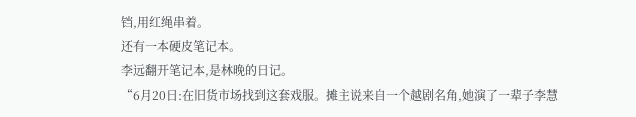铛,用红绳串着。
还有一本硬皮笔记本。
李远翻开笔记本,是林晚的日记。
“6月20日:在旧货市场找到这套戏服。摊主说来自一个越剧名角,她演了一辈子李慧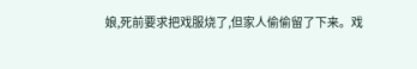娘,死前要求把戏服烧了,但家人偷偷留了下来。戏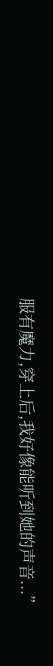服有魔力,穿上后,我好像能听到她的声音...”